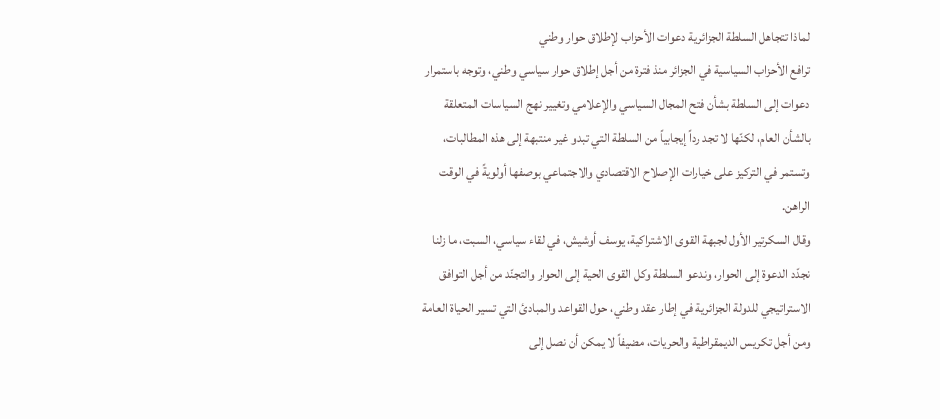لماذا تتجاهل السلطة الجزائرية دعوات الأحزاب لإطلاق حوار وطني
ترافع الأحزاب السياسية في الجزائر منذ فترة من أجل إطلاق حوار سياسي وطني، وتوجه باستمرار دعوات إلى السلطة بشأن فتح المجال السياسي والإعلامي وتغيير نهج السياسات المتعلقة بالشأن العام، لكنّها لا تجد رداً إيجابياً من السلطة التي تبدو غير منتبهة إلى هذه المطالبات، وتستمر في التركيز على خيارات الإصلاح الاقتصادي والاجتماعي بوصفها أولويةً في الوقت الراهن.
وقال السكرتير الأول لجبهة القوى الاشتراكية، يوسف أوشيش، في لقاء سياسي، السبت، ما زلنا نجدّد الدعوة إلى الحوار، وندعو السلطة وكل القوى الحية إلى الحوار والتجنّد من أجل التوافق الاستراتيجي للدولة الجزائرية في إطار عقد وطني، حول القواعد والمبادئ التي تسير الحياة العامة ومن أجل تكريس الديمقراطية والحريات، مضيفاً لا يمكن أن نصل إلى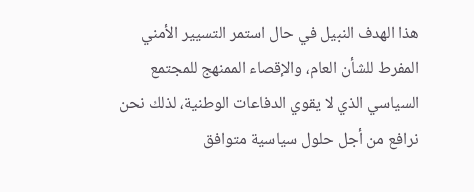هذا الهدف النبيل في حال استمر التسيير الأمني المفرط للشأن العام، والإقصاء الممنهج للمجتمع السياسي الذي لا يقوي الدفاعات الوطنية، لذلك نحن نرافع من أجل حلول سياسية متوافق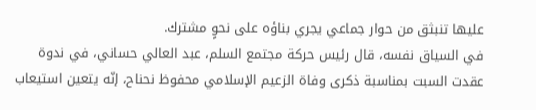عليها تنبثق من حوار جماعي يجري بناؤه على نحوٍ مشترك.
في السياق نفسه، قال رئيس حركة مجتمع السلم، عبد العالي حساني، في ندوة عقدت السبت بمناسبة ذكرى وفاة الزعيم الإسلامي محفوظ نحناح، إنّه يتعين استيعاب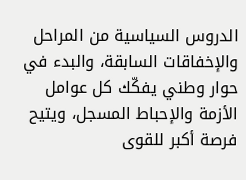الدروس السياسية من المراحل والإخفاقات السابقة، والبدء في حوار وطني يفكّك كل عوامل الأزمة والإحباط المسجل، ويتيح فرصة أكبر للقوى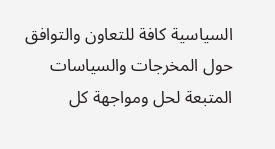السياسية كافة للتعاون والتوافق حول المخرجات والسياسات المتبعة لحل ومواجهة كل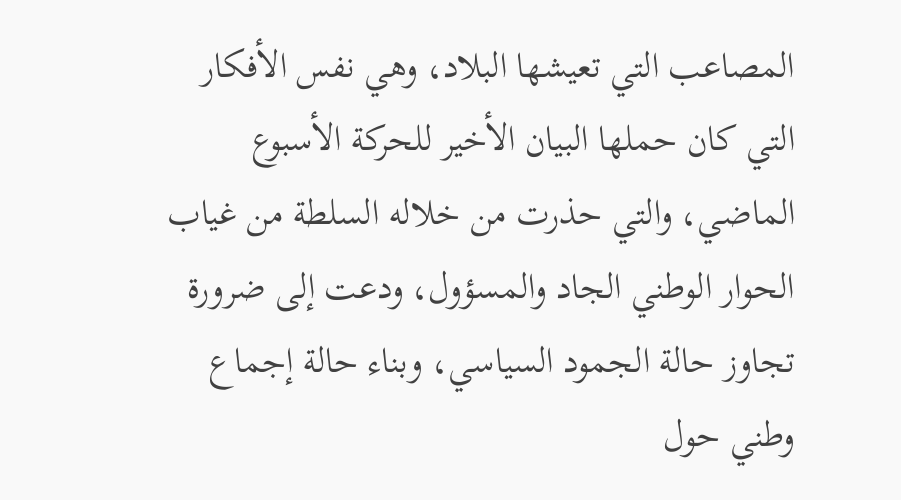المصاعب التي تعيشها البلاد، وهي نفس الأفكار التي كان حملها البيان الأخير للحركة الأسبوع الماضي، والتي حذرت من خلاله السلطة من غياب الحوار الوطني الجاد والمسؤول، ودعت إلى ضرورة تجاوز حالة الجمود السياسي، وبناء حالة إجماع وطني حول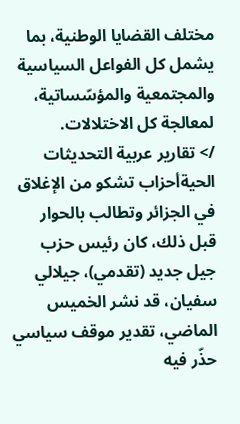مختلف القضايا الوطنية، بما يشمل كل الفواعل السياسية والمجتمعية والمؤسّساتية، لمعالجة كل الاختلالات.
/> تقارير عربية التحديثات الحيةأحزاب تشكو من الإغلاق في الجزائر وتطالب بالحوار
قبل ذلك، كان رئيس حزب جيل جديد (تقدمي)، جيلالي سفيان، قد نشر الخميس الماضي، تقدير موقف سياسي حذّر فيه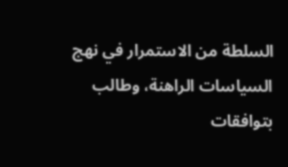السلطة من الاستمرار في نهج السياسات الراهنة، وطالب بتوافقات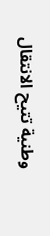وطنية تتيح الانتقال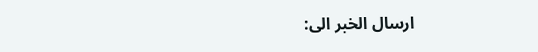ارسال الخبر الى: